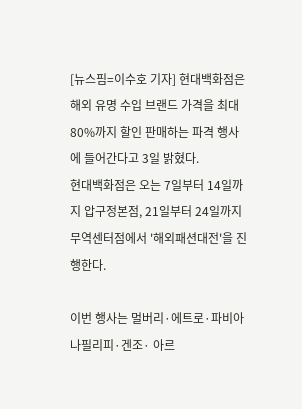[뉴스핌=이수호 기자] 현대백화점은 해외 유명 수입 브랜드 가격을 최대 80%까지 할인 판매하는 파격 행사에 들어간다고 3일 밝혔다.
현대백화점은 오는 7일부터 14일까지 압구정본점, 21일부터 24일까지 무역센터점에서 '해외패션대전'을 진행한다.

이번 행사는 멀버리·에트로·파비아나필리피·겐조· 아르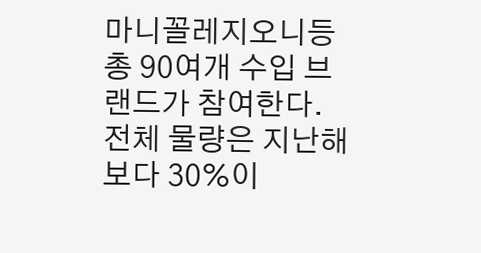마니꼴레지오니등 총 90여개 수입 브랜드가 참여한다. 전체 물량은 지난해보다 30%이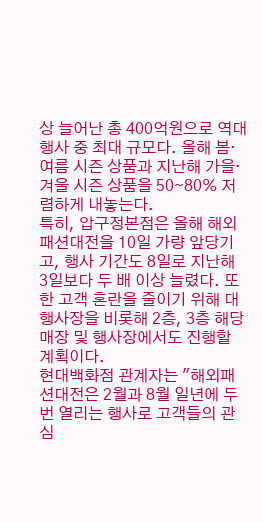상 늘어난 총 400억원으로 역대 행사 중 최대 규모다. 올해 봄·여름 시즌 상품과 지난해 가을·겨울 시즌 상품을 50∼80% 저렴하게 내놓는다.
특히, 압구정본점은 올해 해외패션대전을 10일 가량 앞당기고, 행사 기간도 8일로 지난해 3일보다 두 배 이상 늘렸다. 또한 고객 혼란을 줄이기 위해 대행사장을 비롯해 2층, 3층 해당 매장 및 행사장에서도 진행할 계획이다.
현대백화점 관계자는 "해외패션대전은 2월과 8월 일년에 두번 열리는 행사로 고객들의 관심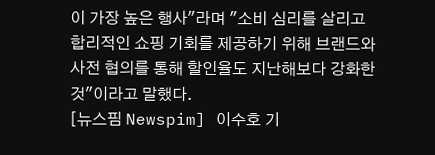이 가장 높은 행사"라며 "소비 심리를 살리고 합리적인 쇼핑 기회를 제공하기 위해 브랜드와 사전 협의를 통해 할인율도 지난해보다 강화한 것"이라고 말했다.
[뉴스핌 Newspim] 이수호 기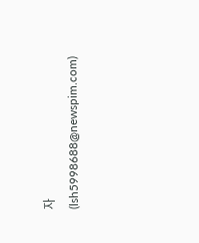자 (lsh5998688@newspim.com)